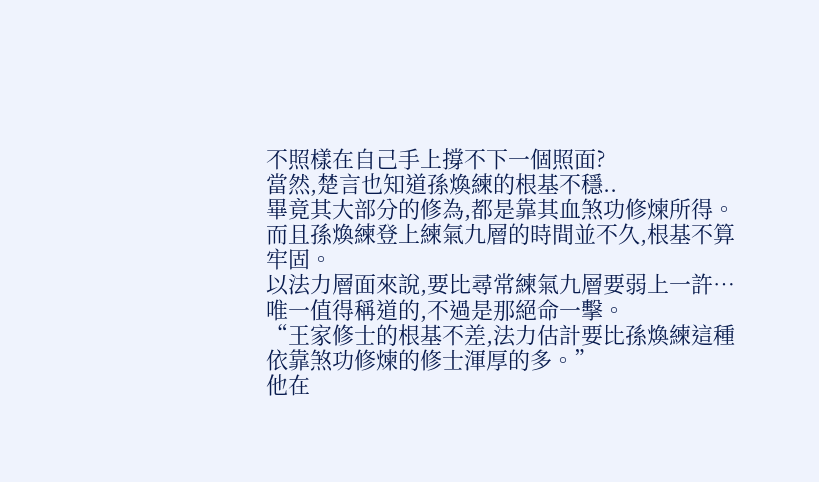不照樣在自己手上撐不下一個照面?
當然,楚言也知道孫煥練的根基不穩..
畢竟其大部分的修為,都是靠其血煞功修煉所得。
而且孫煥練登上練氣九層的時間並不久,根基不算牢固。
以法力層面來說,要比尋常練氣九層要弱上一許…
唯一值得稱道的,不過是那絕命一擊。
“王家修士的根基不差,法力估計要比孫煥練這種依靠煞功修煉的修士渾厚的多。”
他在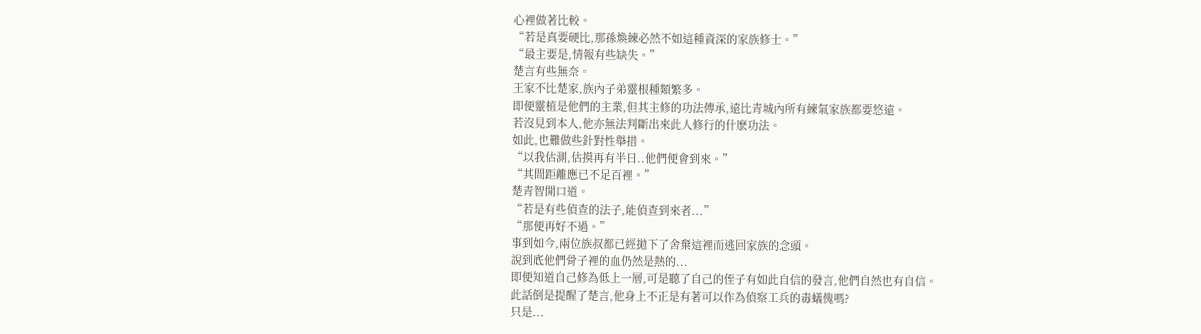心裡做著比較。
“若是真要硬比,那孫煥練必然不如這種資深的家族修士。”
“最主要是,情報有些缺失。”
楚言有些無奈。
王家不比楚家,族內子弟靈根種類繁多。
即便靈植是他們的主業,但其主修的功法傳承,遠比青城內所有練氣家族都要悠遠。
若沒見到本人,他亦無法判斷出來此人修行的什麽功法。
如此,也難做些針對性舉措。
“以我估測,估摸再有半日..他們便會到來。”
“其間距離應已不足百裡。”
楚青智開口道。
“若是有些偵查的法子,能偵查到來者...”
“那便再好不過。”
事到如今,兩位族叔都已經拋下了舍棄這裡而逃回家族的念頭。
說到底他們骨子裡的血仍然是熱的...
即便知道自己修為低上一層,可是聽了自己的侄子有如此自信的發言,他們自然也有自信。
此話倒是提醒了楚言,他身上不正是有著可以作為偵察工兵的毒蟻傀嗎?
只是...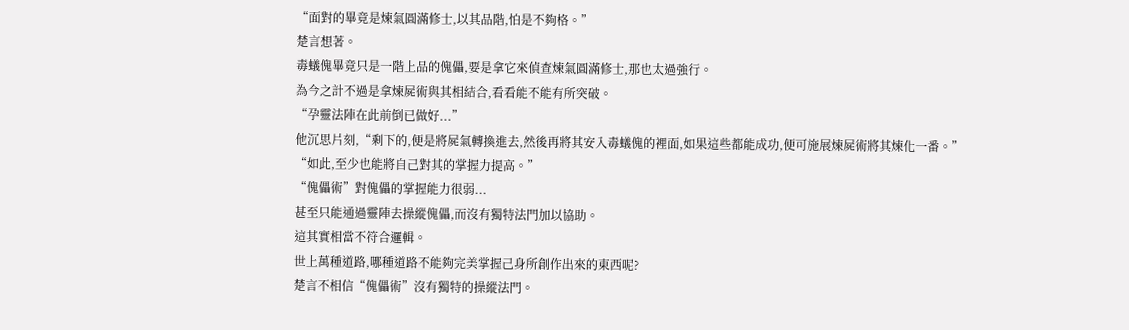“面對的畢竟是煉氣圓滿修士,以其品階,怕是不夠格。”
楚言想著。
毒蟻傀畢竟只是一階上品的傀儡,要是拿它來偵查煉氣圓滿修士,那也太過強行。
為今之計不過是拿煉屍術與其相結合,看看能不能有所突破。
“孕靈法陣在此前倒已做好...”
他沉思片刻,“剩下的,便是將屍氣轉換進去,然後再將其安入毒蟻傀的裡面,如果這些都能成功,便可施展煉屍術將其煉化一番。”
“如此,至少也能將自己對其的掌握力提高。”
“傀儡術”對傀儡的掌握能力很弱...
甚至只能通過靈陣去操縱傀儡,而沒有獨特法門加以協助。
這其實相當不符合邏輯。
世上萬種道路,哪種道路不能夠完美掌握己身所創作出來的東西呢?
楚言不相信“傀儡術”沒有獨特的操縱法門。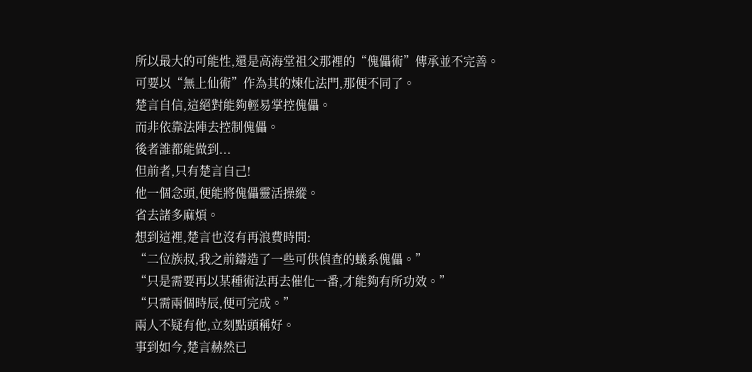所以最大的可能性,還是高海堂祖父那裡的“傀儡術”傳承並不完善。
可要以“無上仙術”作為其的煉化法門,那便不同了。
楚言自信,這絕對能夠輕易掌控傀儡。
而非依靠法陣去控制傀儡。
後者誰都能做到...
但前者,只有楚言自己!
他一個念頭,便能將傀儡靈活操縱。
省去諸多麻煩。
想到這裡,楚言也沒有再浪費時間:
“二位族叔,我之前鑄造了一些可供偵查的蟻系傀儡。”
“只是需要再以某種術法再去催化一番,才能夠有所功效。”
“只需兩個時辰,便可完成。”
兩人不疑有他,立刻點頭稱好。
事到如今,楚言赫然已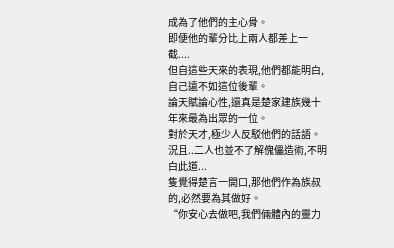成為了他們的主心骨。
即便他的輩分比上兩人都差上一截....
但自這些天來的表現,他們都能明白,自己遠不如這位後輩。
論天賦論心性,還真是楚家建族幾十年來最為出眾的一位。
對於天才,極少人反駁他們的話語。
況且..二人也並不了解傀儡造術,不明白此道...
隻覺得楚言一開口,那他們作為族叔的,必然要為其做好。
“你安心去做吧,我們倆體內的靈力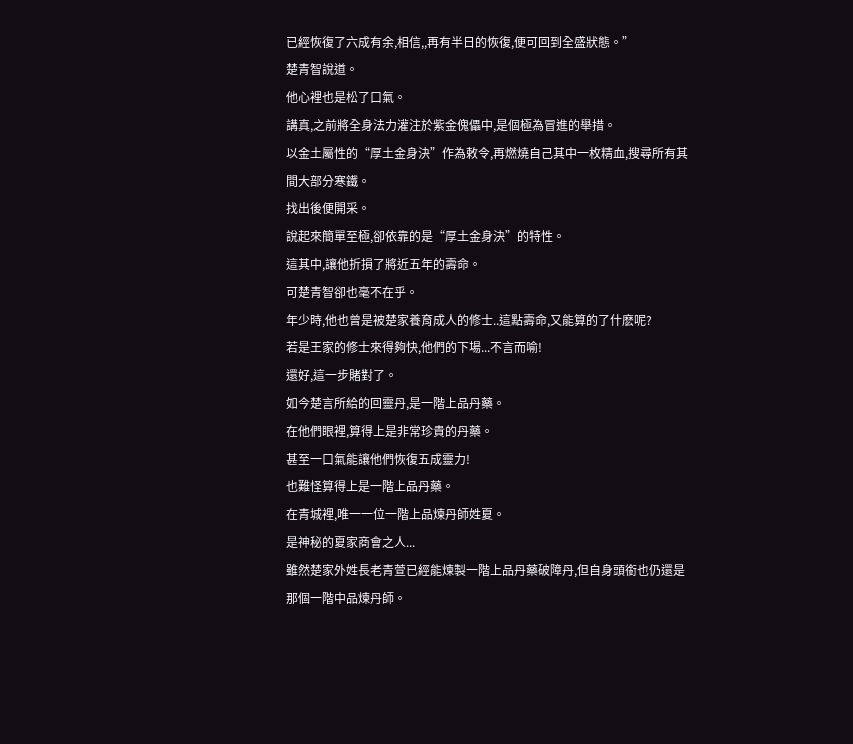已經恢復了六成有余,相信,,再有半日的恢復,便可回到全盛狀態。”
楚青智說道。
他心裡也是松了口氣。
講真,之前將全身法力灌注於紫金傀儡中,是個極為冒進的舉措。
以金土屬性的“厚土金身決”作為敕令,再燃燒自己其中一枚精血,搜尋所有其間大部分寒鐵。
找出後便開采。
說起來簡單至極,卻依靠的是“厚土金身決”的特性。
這其中,讓他折損了將近五年的壽命。
可楚青智卻也毫不在乎。
年少時,他也曾是被楚家養育成人的修士..這點壽命,又能算的了什麽呢?
若是王家的修士來得夠快,他們的下場...不言而喻!
還好,這一步賭對了。
如今楚言所給的回靈丹,是一階上品丹藥。
在他們眼裡,算得上是非常珍貴的丹藥。
甚至一口氣能讓他們恢復五成靈力!
也難怪算得上是一階上品丹藥。
在青城裡,唯一一位一階上品煉丹師姓夏。
是神秘的夏家商會之人...
雖然楚家外姓長老青萱已經能煉製一階上品丹藥破障丹,但自身頭銜也仍還是那個一階中品煉丹師。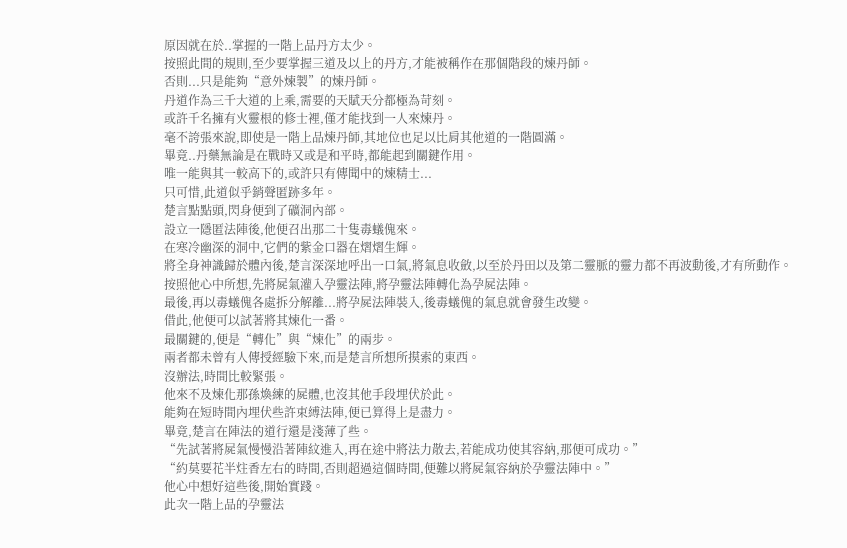原因就在於..掌握的一階上品丹方太少。
按照此間的規則,至少要掌握三道及以上的丹方,才能被稱作在那個階段的煉丹師。
否則...只是能夠“意外煉製”的煉丹師。
丹道作為三千大道的上乘,需要的天賦天分都極為苛刻。
或許千名擁有火靈根的修士裡,僅才能找到一人來煉丹。
毫不誇張來說,即使是一階上品煉丹師,其地位也足以比肩其他道的一階圓滿。
畢竟..丹藥無論是在戰時又或是和平時,都能起到關鍵作用。
唯一能與其一較高下的,或許只有傳聞中的煉精士...
只可惜,此道似乎銷聲匿跡多年。
楚言點點頭,閃身便到了礦洞內部。
設立一隱匿法陣後,他便召出那二十隻毒蟻傀來。
在寒冷幽深的洞中,它們的紫金口器在熠熠生輝。
將全身神識歸於體內後,楚言深深地呼出一口氣,將氣息收斂,以至於丹田以及第二靈脈的靈力都不再波動後,才有所動作。
按照他心中所想,先將屍氣灌入孕靈法陣,將孕靈法陣轉化為孕屍法陣。
最後,再以毒蟻傀各處拆分解離...將孕屍法陣裝入,後毒蟻傀的氣息就會發生改變。
借此,他便可以試著將其煉化一番。
最關鍵的,便是“轉化”與“煉化”的兩步。
兩者都未曾有人傳授經驗下來,而是楚言所想所摸索的東西。
沒辦法,時間比較緊張。
他來不及煉化那孫煥練的屍體,也沒其他手段埋伏於此。
能夠在短時間內埋伏些許束縛法陣,便已算得上是盡力。
畢竟,楚言在陣法的道行還是淺薄了些。
“先試著將屍氣慢慢沿著陣紋進入,再在途中將法力散去,若能成功使其容納,那便可成功。”
“約莫要花半炷香左右的時間,否則超過這個時間,便難以將屍氣容納於孕靈法陣中。”
他心中想好這些後,開始實踐。
此次一階上品的孕靈法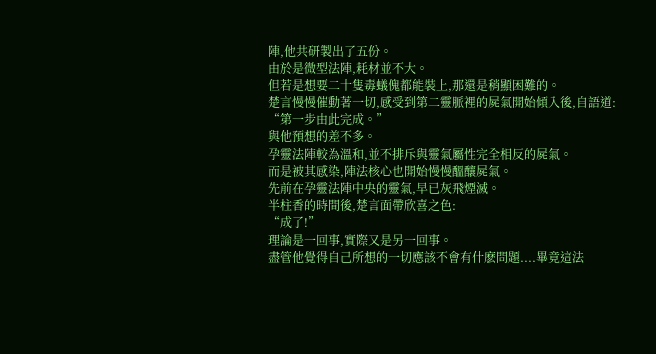陣,他共研製出了五份。
由於是微型法陣,耗材並不大。
但若是想要二十隻毒蟻傀都能裝上,那還是稍顯困難的。
楚言慢慢催動著一切,感受到第二靈脈裡的屍氣開始傾入後,自語道:
“第一步由此完成。”
與他預想的差不多。
孕靈法陣較為溫和,並不排斥與靈氣屬性完全相反的屍氣。
而是被其感染,陣法核心也開始慢慢醞釀屍氣。
先前在孕靈法陣中央的靈氣,早已灰飛煙滅。
半柱香的時間後,楚言面帶欣喜之色:
“成了!”
理論是一回事,實際又是另一回事。
盡管他覺得自己所想的一切應該不會有什麽問題....畢竟這法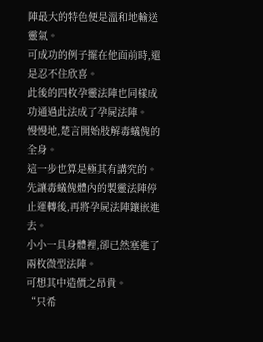陣最大的特色便是溫和地輸送靈氣。
可成功的例子擺在他面前時,還是忍不住欣喜。
此後的四枚孕靈法陣也同樣成功通過此法成了孕屍法陣。
慢慢地,楚言開始肢解毒蟻傀的全身。
這一步也算是極其有講究的。
先讓毒蟻傀體內的製靈法陣停止運轉後,再將孕屍法陣鑲嵌進去。
小小一具身體裡,卻已然塞進了兩枚微型法陣。
可想其中造價之昂貴。
“只希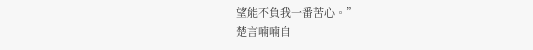望能不負我一番苦心。”
楚言喃喃自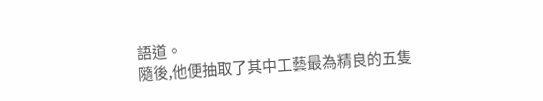語道。
隨後,他便抽取了其中工藝最為精良的五隻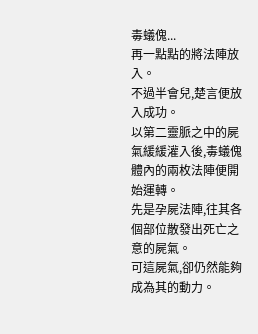毒蟻傀...
再一點點的將法陣放入。
不過半會兒,楚言便放入成功。
以第二靈脈之中的屍氣緩緩灌入後,毒蟻傀體內的兩枚法陣便開始運轉。
先是孕屍法陣,往其各個部位散發出死亡之意的屍氣。
可這屍氣,卻仍然能夠成為其的動力。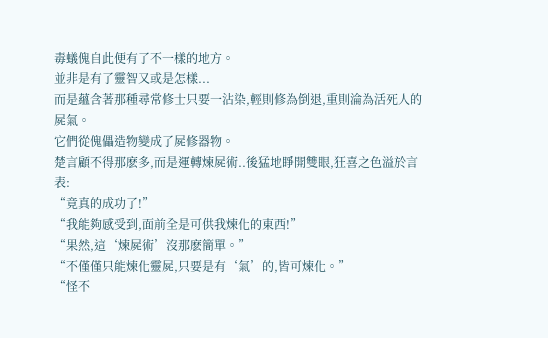毒蟻傀自此便有了不一樣的地方。
並非是有了靈智又或是怎樣...
而是蘊含著那種尋常修士只要一沾染,輕則修為倒退,重則淪為活死人的屍氣。
它們從傀儡造物變成了屍修器物。
楚言顧不得那麽多,而是運轉煉屍術..後猛地睜開雙眼,狂喜之色溢於言表:
“竟真的成功了!”
“我能夠感受到,面前全是可供我煉化的東西!”
“果然,這‘煉屍術’沒那麽簡單。”
“不僅僅只能煉化靈屍,只要是有‘氣’的,皆可煉化。”
“怪不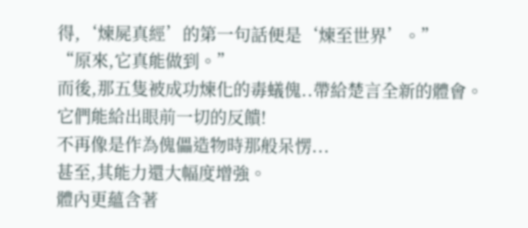得,‘煉屍真經’的第一句話便是‘煉至世界’。”
“原來,它真能做到。”
而後,那五隻被成功煉化的毒蟻傀..帶給楚言全新的體會。
它們能給出眼前一切的反饋!
不再像是作為傀儡造物時那般呆愣...
甚至,其能力還大幅度增強。
體內更蘊含著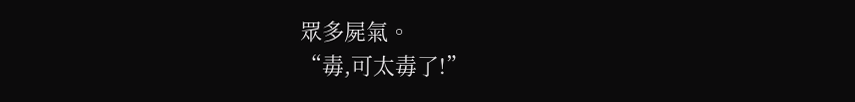眾多屍氣。
“毒,可太毒了!”